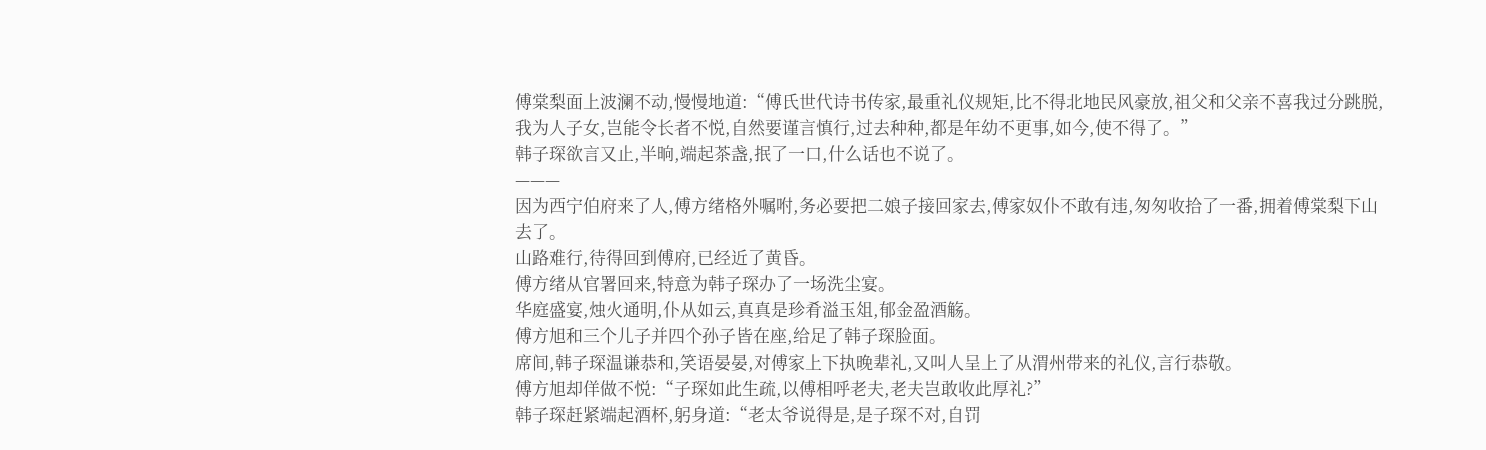傅棠梨面上波澜不动,慢慢地道:“傅氏世代诗书传家,最重礼仪规矩,比不得北地民风豪放,祖父和父亲不喜我过分跳脱,我为人子女,岂能令长者不悦,自然要谨言慎行,过去种种,都是年幼不更事,如今,使不得了。”
韩子琛欲言又止,半晌,端起茶盏,抿了一口,什么话也不说了。
———
因为西宁伯府来了人,傅方绪格外嘱咐,务必要把二娘子接回家去,傅家奴仆不敢有违,匆匆收拾了一番,拥着傅棠梨下山去了。
山路难行,待得回到傅府,已经近了黄昏。
傅方绪从官署回来,特意为韩子琛办了一场洗尘宴。
华庭盛宴,烛火通明,仆从如云,真真是珍肴溢玉俎,郁金盈酒觞。
傅方旭和三个儿子并四个孙子皆在座,给足了韩子琛脸面。
席间,韩子琛温谦恭和,笑语晏晏,对傅家上下执晚辈礼,又叫人呈上了从渭州带来的礼仪,言行恭敬。
傅方旭却佯做不悦:“子琛如此生疏,以傅相呼老夫,老夫岂敢收此厚礼?”
韩子琛赶紧端起酒杯,躬身道:“老太爷说得是,是子琛不对,自罚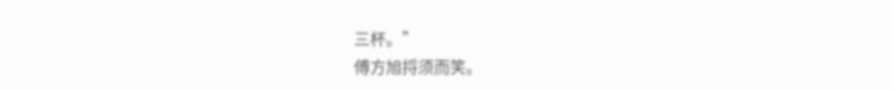三杯。”
傅方旭捋须而笑。